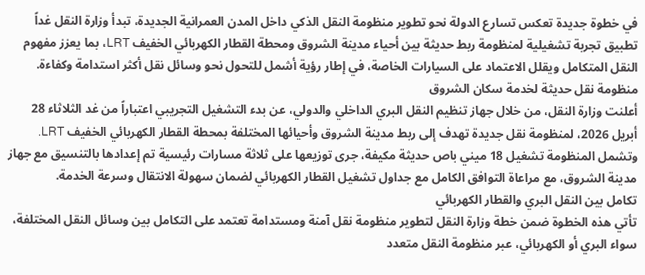في خطوة جديدة تعكس تسارع الدولة نحو تطوير منظومة النقل الذكي داخل المدن العمرانية الجديدة، تبدأ وزارة النقل غداً تطبيق تجربة تشغيلية لمنظومة ربط حديثة بين أحياء مدينة الشروق ومحطة القطار الكهربائي الخفيف LRT، بما يعزز مفهوم النقل المتكامل ويقلل الاعتماد على السيارات الخاصة، في إطار رؤية أشمل للتحول نحو وسائل نقل أكثر استدامة وكفاءة.
منظومة نقل حديثة لخدمة سكان الشروق
أعلنت وزارة النقل، من خلال جهاز تنظيم النقل البري الداخلي والدولي، عن بدء التشغيل التجريبي اعتباراً من غد الثلاثاء 28 أبريل 2026، لمنظومة نقل جديدة تهدف إلى ربط مدينة الشروق وأحيائها المختلفة بمحطة القطار الكهربائي الخفيف LRT.
وتشمل المنظومة تشغيل 18 ميني باص حديثة مكيفة، جرى توزيعها على ثلاثة مسارات رئيسية تم إعدادها بالتنسيق مع جهاز مدينة الشروق، مع مراعاة التوافق الكامل مع جداول تشغيل القطار الكهربائي لضمان سهولة الانتقال وسرعة الخدمة.
تكامل بين النقل البري والقطار الكهربائي
تأتي هذه الخطوة ضمن خطة وزارة النقل لتطوير منظومة نقل آمنة ومستدامة تعتمد على التكامل بين وسائل النقل المختلفة، سواء البري أو الكهربائي، عبر منظومة النقل متعدد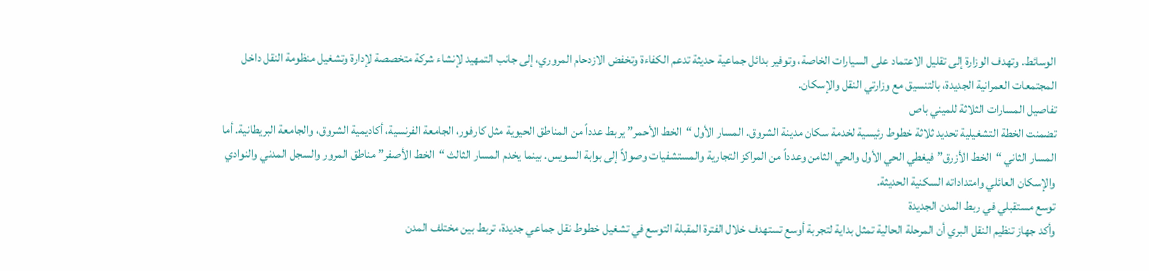الوسائط. وتهدف الوزارة إلى تقليل الاعتماد على السيارات الخاصة، وتوفير بدائل جماعية حديثة تدعم الكفاءة وتخفض الازدحام المروري، إلى جانب التمهيد لإنشاء شركة متخصصة لإدارة وتشغيل منظومة النقل داخل المجتمعات العمرانية الجديدة، بالتنسيق مع وزارتي النقل والإسكان.
تفاصيل المسارات الثلاثة للميني باص
تضمنت الخطة التشغيلية تحديد ثلاثة خطوط رئيسية لخدمة سكان مدينة الشروق. المسار الأول “الخط الأحمر” يربط عدداً من المناطق الحيوية مثل كارفور، الجامعة الفرنسية، أكاديمية الشروق، والجامعة البريطانية. أما المسار الثاني “الخط الأزرق” فيغطي الحي الأول والحي الثامن وعدداً من المراكز التجارية والمستشفيات وصولاً إلى بوابة السويس. بينما يخدم المسار الثالث “الخط الأصفر” مناطق المرور والسجل المدني والنوادي والإسكان العائلي وامتداداته السكنية الحديثة.
توسع مستقبلي في ربط المدن الجديدة
وأكد جهاز تنظيم النقل البري أن المرحلة الحالية تمثل بداية لتجربة أوسع تستهدف خلال الفترة المقبلة التوسع في تشغيل خطوط نقل جماعي جديدة، تربط بين مختلف المدن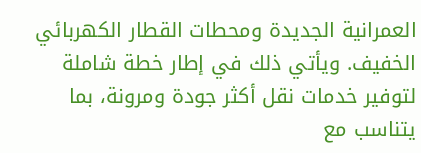العمرانية الجديدة ومحطات القطار الكهربائي الخفيف. ويأتي ذلك في إطار خطة شاملة لتوفير خدمات نقل أكثر جودة ومرونة، بما يتناسب مع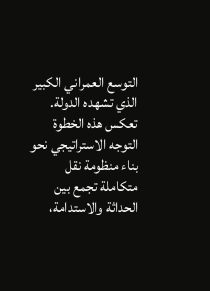التوسع العمراني الكبير الذي تشهده الدولة.
تعكس هذه الخطوة التوجه الاستراتيجي نحو بناء منظومة نقل متكاملة تجمع بين الحداثة والاستدامة،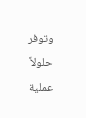وتوفر حلولاً عملية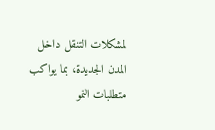لمشكلات التنقل داخل المدن الجديدة، بما يواكب متطلبات النمو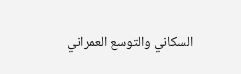السكاني والتوسع العمراني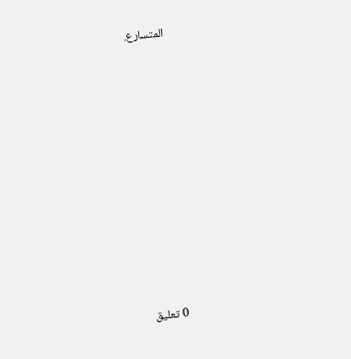المتسارع.















0 تعليق